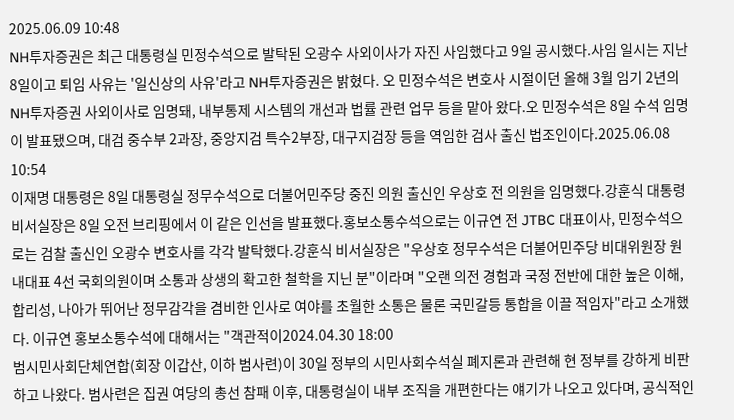2025.06.09 10:48
NH투자증권은 최근 대통령실 민정수석으로 발탁된 오광수 사외이사가 자진 사임했다고 9일 공시했다.사임 일시는 지난 8일이고 퇴임 사유는 '일신상의 사유'라고 NH투자증권은 밝혔다. 오 민정수석은 변호사 시절이던 올해 3월 임기 2년의 NH투자증권 사외이사로 임명돼, 내부통제 시스템의 개선과 법률 관련 업무 등을 맡아 왔다.오 민정수석은 8일 수석 임명이 발표됐으며, 대검 중수부 2과장, 중앙지검 특수2부장, 대구지검장 등을 역임한 검사 출신 법조인이다.2025.06.08 10:54
이재명 대통령은 8일 대통령실 정무수석으로 더불어민주당 중진 의원 출신인 우상호 전 의원을 임명했다.강훈식 대통령 비서실장은 8일 오전 브리핑에서 이 같은 인선을 발표했다.홍보소통수석으로는 이규연 전 JTBC 대표이사, 민정수석으로는 검찰 출신인 오광수 변호사를 각각 발탁했다.강훈식 비서실장은 "우상호 정무수석은 더불어민주당 비대위원장 원내대표 4선 국회의원이며 소통과 상생의 확고한 철학을 지닌 분"이라며 "오랜 의전 경험과 국정 전반에 대한 높은 이해, 합리성, 나아가 뛰어난 정무감각을 겸비한 인사로 여야를 초월한 소통은 물론 국민갈등 통합을 이끌 적임자"라고 소개했다. 이규연 홍보소통수석에 대해서는 "객관적이2024.04.30 18:00
범시민사회단체연합(회장 이갑산, 이하 범사련)이 30일 정부의 시민사회수석실 폐지론과 관련해 현 정부를 강하게 비판하고 나왔다. 범사련은 집권 여당의 총선 참패 이후, 대통령실이 내부 조직을 개편한다는 얘기가 나오고 있다며, 공식적인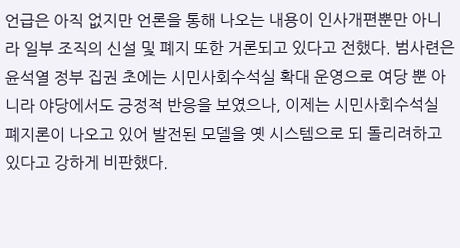언급은 아직 없지만 언론을 통해 나오는 내용이 인사개편뿐만 아니라 일부 조직의 신설 및 폐지 또한 거론되고 있다고 전했다. 범사련은 윤석열 정부 집권 초에는 시민사회수석실 확대 운영으로 여당 뿐 아니라 야당에서도 긍정적 반응을 보였으나, 이제는 시민사회수석실 폐지론이 나오고 있어 발전된 모델을 옛 시스템으로 되 돌리려하고 있다고 강하게 비판했다.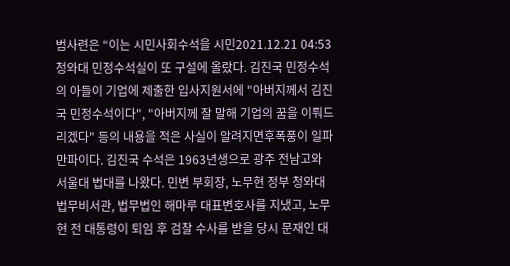범사련은 “이는 시민사회수석을 시민2021.12.21 04:53
청와대 민정수석실이 또 구설에 올랐다. 김진국 민정수석의 아들이 기업에 제출한 입사지원서에 "아버지께서 김진국 민정수석이다", "아버지께 잘 말해 기업의 꿈을 이뤄드리겠다" 등의 내용을 적은 사실이 알려지면후폭풍이 일파만파이다. 김진국 수석은 1963년생으로 광주 전남고와 서울대 법대를 나왔다. 민변 부회장, 노무현 정부 청와대 법무비서관, 법무법인 해마루 대표변호사를 지냈고, 노무현 전 대통령이 퇴임 후 검찰 수사를 받을 당시 문재인 대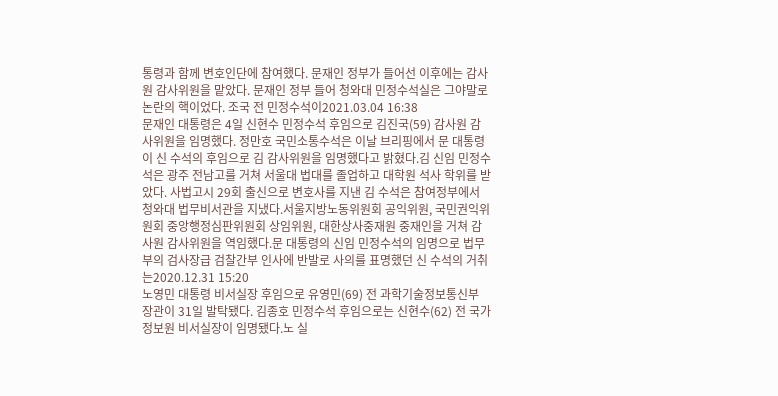통령과 함께 변호인단에 참여했다. 문재인 정부가 들어선 이후에는 감사원 감사위원을 맡았다. 문재인 정부 들어 청와대 민정수석실은 그야말로 논란의 핵이었다. 조국 전 민정수석이2021.03.04 16:38
문재인 대통령은 4일 신현수 민정수석 후임으로 김진국(59) 감사원 감사위원을 임명했다. 정만호 국민소통수석은 이날 브리핑에서 문 대통령이 신 수석의 후임으로 김 감사위원을 임명했다고 밝혔다.김 신임 민정수석은 광주 전남고를 거쳐 서울대 법대를 졸업하고 대학원 석사 학위를 받았다. 사법고시 29회 출신으로 변호사를 지낸 김 수석은 참여정부에서 청와대 법무비서관을 지냈다.서울지방노동위원회 공익위원, 국민권익위원회 중앙행정심판위원회 상임위원, 대한상사중재원 중재인을 거쳐 감사원 감사위원을 역임했다.문 대통령의 신임 민정수석의 임명으로 법무부의 검사장급 검찰간부 인사에 반발로 사의를 표명했던 신 수석의 거취는2020.12.31 15:20
노영민 대통령 비서실장 후임으로 유영민(69) 전 과학기술정보통신부 장관이 31일 발탁됐다. 김종호 민정수석 후임으로는 신현수(62) 전 국가정보원 비서실장이 임명됐다.노 실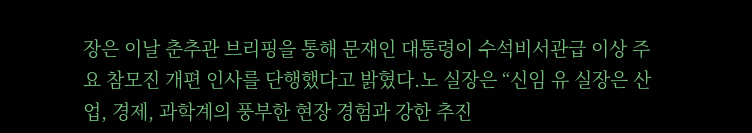장은 이날 춘추관 브리핑을 통해 문재인 대통령이 수석비서관급 이상 주요 참모진 개편 인사를 단행했다고 밝혔다.노 실장은 “신임 유 실장은 산업, 경제, 과학계의 풍부한 현장 경험과 강한 추진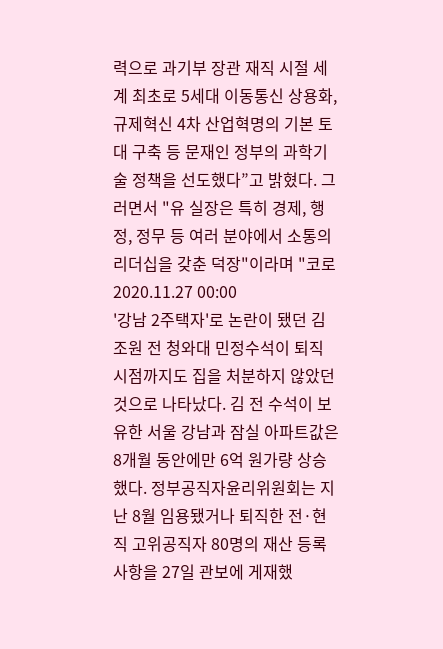력으로 과기부 장관 재직 시절 세계 최초로 5세대 이동통신 상용화, 규제혁신 4차 산업혁명의 기본 토대 구축 등 문재인 정부의 과학기술 정책을 선도했다”고 밝혔다. 그러면서 "유 실장은 특히 경제, 행정, 정무 등 여러 분야에서 소통의 리더십을 갖춘 덕장"이라며 "코로2020.11.27 00:00
'강남 2주택자'로 논란이 됐던 김조원 전 청와대 민정수석이 퇴직 시점까지도 집을 처분하지 않았던 것으로 나타났다. 김 전 수석이 보유한 서울 강남과 잠실 아파트값은 8개월 동안에만 6억 원가량 상승했다. 정부공직자윤리위원회는 지난 8월 임용됐거나 퇴직한 전·현직 고위공직자 80명의 재산 등록 사항을 27일 관보에 게재했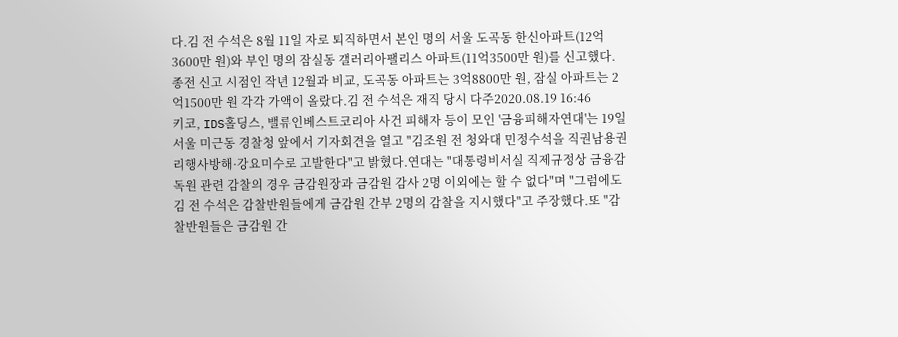다.김 전 수석은 8월 11일 자로 퇴직하면서 본인 명의 서울 도곡동 한신아파트(12억3600만 원)와 부인 명의 잠실동 갤러리아팰리스 아파트(11억3500만 원)를 신고했다.종전 신고 시점인 작년 12월과 비교, 도곡동 아파트는 3억8800만 원, 잠실 아파트는 2억1500만 원 각각 가액이 올랐다.김 전 수석은 재직 당시 다주2020.08.19 16:46
키코, IDS홀딩스, 밸류인베스트코리아 사건 피해자 등이 모인 '금융피해자연대'는 19일 서울 미근동 경찰청 앞에서 기자회견을 열고 "김조원 전 청와대 민정수석을 직권남용권리행사방해·강요미수로 고발한다"고 밝혔다.연대는 "대통령비서실 직제규정상 금융감독원 관련 감찰의 경우 금감원장과 금감원 감사 2명 이외에는 할 수 없다"며 "그럼에도 김 전 수석은 감찰반원들에게 금감원 간부 2명의 감찰을 지시했다"고 주장했다.또 "감찰반원들은 금감원 간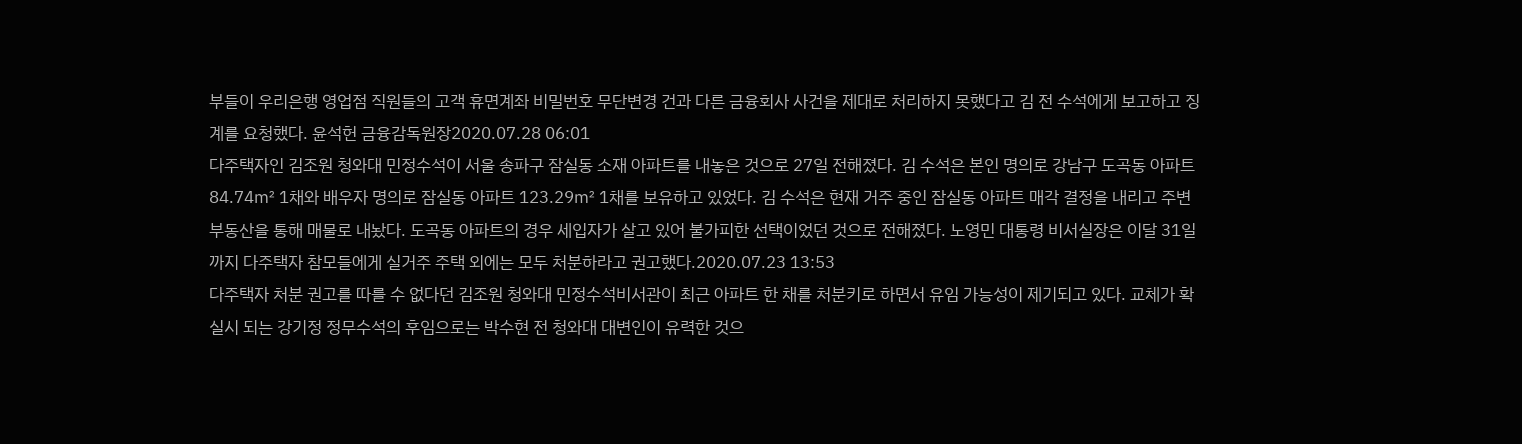부들이 우리은행 영업점 직원들의 고객 휴면계좌 비밀번호 무단변경 건과 다른 금융회사 사건을 제대로 처리하지 못했다고 김 전 수석에게 보고하고 징계를 요청했다. 윤석헌 금융감독원장2020.07.28 06:01
다주택자인 김조원 청와대 민정수석이 서울 송파구 잠실동 소재 아파트를 내놓은 것으로 27일 전해졌다. 김 수석은 본인 명의로 강남구 도곡동 아파트 84.74㎡ 1채와 배우자 명의로 잠실동 아파트 123.29㎡ 1채를 보유하고 있었다. 김 수석은 현재 거주 중인 잠실동 아파트 매각 결정을 내리고 주변 부동산을 통해 매물로 내놨다. 도곡동 아파트의 경우 세입자가 살고 있어 불가피한 선택이었던 것으로 전해졌다. 노영민 대통령 비서실장은 이달 31일까지 다주택자 참모들에게 실거주 주택 외에는 모두 처분하라고 권고했다.2020.07.23 13:53
다주택자 처분 권고를 따를 수 없다던 김조원 청와대 민정수석비서관이 최근 아파트 한 채를 처분키로 하면서 유임 가능성이 제기되고 있다. 교체가 확실시 되는 강기정 정무수석의 후임으로는 박수현 전 청와대 대변인이 유력한 것으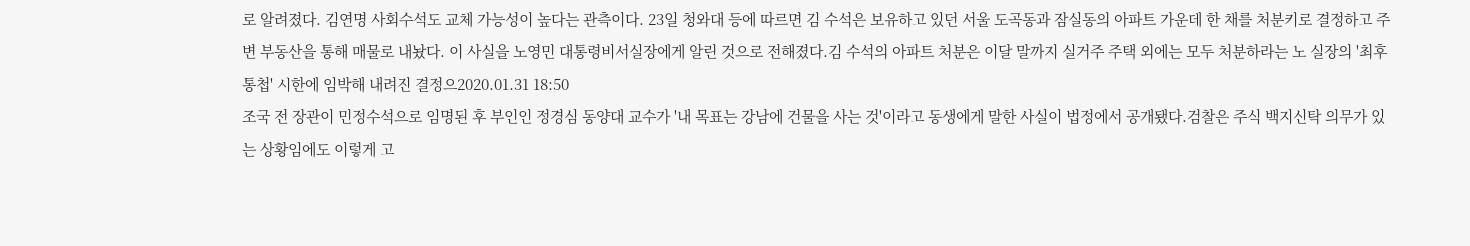로 알려졌다. 김연명 사회수석도 교체 가능성이 높다는 관측이다. 23일 청와대 등에 따르면 김 수석은 보유하고 있던 서울 도곡동과 잠실동의 아파트 가운데 한 채를 처분키로 결정하고 주변 부동산을 통해 매물로 내놨다. 이 사실을 노영민 대통령비서실장에게 알린 것으로 전해졌다.김 수석의 아파트 처분은 이달 말까지 실거주 주택 외에는 모두 처분하라는 노 실장의 '최후통첩' 시한에 임박해 내려진 결정으2020.01.31 18:50
조국 전 장관이 민정수석으로 임명된 후 부인인 정경심 동양대 교수가 '내 목표는 강남에 건물을 사는 것'이라고 동생에게 말한 사실이 법정에서 공개됐다.검찰은 주식 백지신탁 의무가 있는 상황임에도 이렇게 고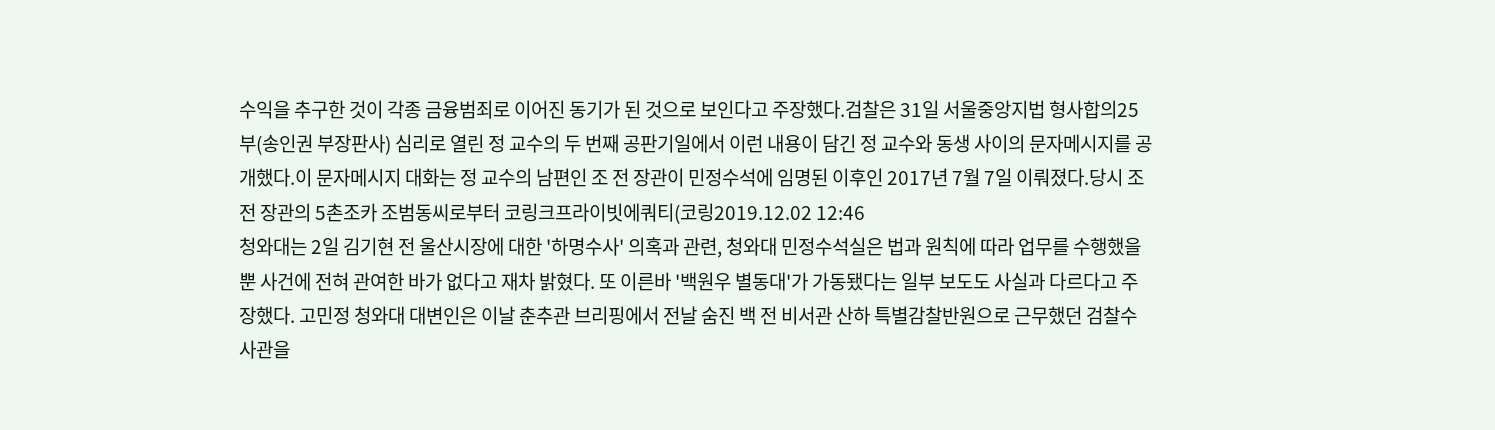수익을 추구한 것이 각종 금융범죄로 이어진 동기가 된 것으로 보인다고 주장했다.검찰은 31일 서울중앙지법 형사합의25부(송인권 부장판사) 심리로 열린 정 교수의 두 번째 공판기일에서 이런 내용이 담긴 정 교수와 동생 사이의 문자메시지를 공개했다.이 문자메시지 대화는 정 교수의 남편인 조 전 장관이 민정수석에 임명된 이후인 2017년 7월 7일 이뤄졌다.당시 조 전 장관의 5촌조카 조범동씨로부터 코링크프라이빗에쿼티(코링2019.12.02 12:46
청와대는 2일 김기현 전 울산시장에 대한 '하명수사' 의혹과 관련, 청와대 민정수석실은 법과 원칙에 따라 업무를 수행했을 뿐 사건에 전혀 관여한 바가 없다고 재차 밝혔다. 또 이른바 '백원우 별동대'가 가동됐다는 일부 보도도 사실과 다르다고 주장했다. 고민정 청와대 대변인은 이날 춘추관 브리핑에서 전날 숨진 백 전 비서관 산하 특별감찰반원으로 근무했던 검찰수사관을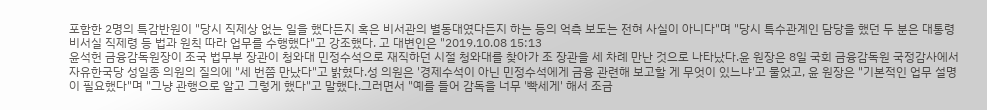포함한 2명의 특감반원이 "당시 직제상 없는 일을 했다든지 혹은 비서관의 별동대였다든지 하는 등의 억측 보도는 전혀 사실이 아니다"며 "당시 특수관계인 담당을 했던 두 분은 대통령 비서실 직제령 등 법과 원칙 따라 업무를 수행했다"고 강조했다. 고 대변인은 "2019.10.08 15:13
윤석헌 금융감독원장이 조국 법무부 장관이 청와대 민정수석으로 재직하던 시절 청와대를 찾아가 조 장관을 세 차례 만난 것으로 나타났다.윤 원장은 8일 국회 금융감독원 국정감사에서 자유한국당 성일종 의원의 질의에 "세 번쯤 만났다"고 밝혔다.성 의원은 '경제수석이 아닌 민정수석에게 금융 관련해 보고할 게 무엇이 있느냐'고 물었고, 윤 원장은 "기본적인 업무 설명이 필요했다"며 "그냥 관행으로 알고 그렇게 했다"고 말했다.그러면서 "예를 들어 감독을 너무 '빡세게' 해서 조금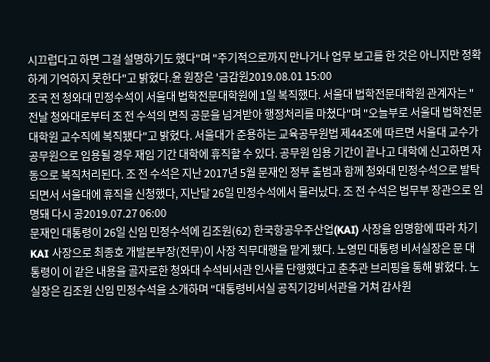시끄럽다고 하면 그걸 설명하기도 했다"며 "주기적으로까지 만나거나 업무 보고를 한 것은 아니지만 정확하게 기억하지 못한다"고 밝혔다.윤 원장은 '금감원2019.08.01 15:00
조국 전 청와대 민정수석이 서울대 법학전문대학원에 1일 복직했다. 서울대 법학전문대학원 관계자는 "전날 청와대로부터 조 전 수석의 면직 공문을 넘겨받아 행정처리를 마쳤다"며 "오늘부로 서울대 법학전문대학원 교수직에 복직됐다"고 밝혔다. 서울대가 준용하는 교육공무원법 제44조에 따르면 서울대 교수가 공무원으로 임용될 경우 재임 기간 대학에 휴직할 수 있다. 공무원 임용 기간이 끝나고 대학에 신고하면 자동으로 복직처리된다. 조 전 수석은 지난 2017년 5월 문재인 정부 출범과 함께 청와대 민정수석으로 발탁되면서 서울대에 휴직을 신청했다, 지난달 26일 민정수석에서 물러났다. 조 전 수석은 법무부 장관으로 임명돼 다시 공2019.07.27 06:00
문재인 대통령이 26일 신임 민정수석에 김조원(62) 한국항공우주산업(KAI) 사장을 임명함에 따라 차기 KAI 사장으로 최종호 개발본부장(전무)이 사장 직무대행을 맡게 됐다. 노영민 대통령 비서실장은 문 대통령이 이 같은 내용을 골자로한 청와대 수석비서관 인사를 단행했다고 춘추관 브리핑을 통해 밝혔다. 노 실장은 김조원 신임 민정수석을 소개하며 "대통령비서실 공직기강비서관을 거쳐 감사원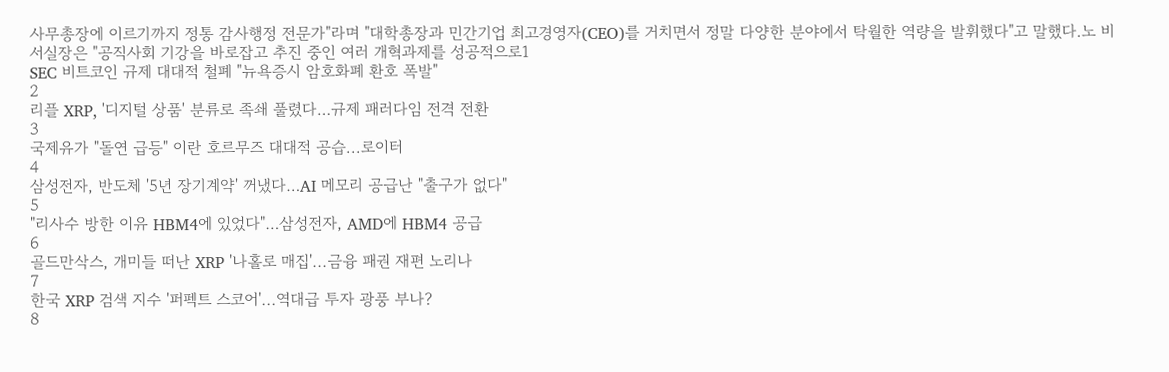사무총장에 이르기까지 정통 감사행정 전문가"라며 "대학총장과 민간기업 최고경영자(CEO)를 거치면서 정말 다양한 분야에서 탁월한 역량을 발휘했다"고 말했다.노 비서실장은 "공직사회 기강을 바로잡고 추진 중인 여러 개혁과제를 성공적으로1
SEC 비트코인 규제 대대적 철폐 "뉴욕증시 암호화폐 환호 폭발"
2
리플 XRP, '디지털 상품' 분류로 족쇄 풀렸다…규제 패러다임 전격 전환
3
국제유가 "돌연 급등" 이란 호르무즈 대대적 공습...로이터
4
삼성전자, 반도체 '5년 장기계약' 꺼냈다…AI 메모리 공급난 "출구가 없다"
5
"리사수 방한 이유 HBM4에 있었다"…삼성전자, AMD에 HBM4 공급
6
골드만삭스, 개미들 떠난 XRP '나홀로 매집'...금융 패권 재편 노리나
7
한국 XRP 검색 지수 '퍼펙트 스코어'...역대급 투자 광풍 부나?
8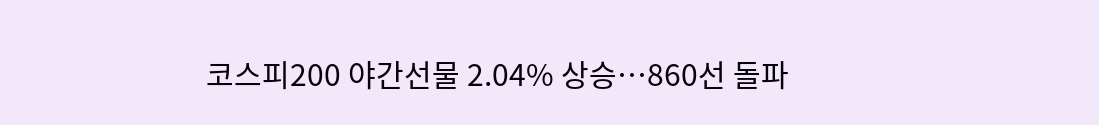코스피200 야간선물 2.04% 상승…860선 돌파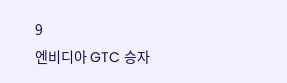9
엔비디아 GTC 승자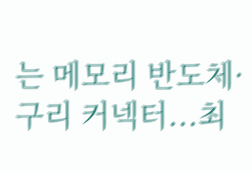는 메모리 반도체·구리 커넥터...최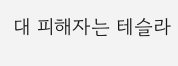대 피해자는 테슬라